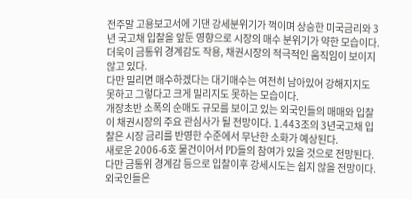전주말 고용보고서에 기댄 강세분위기가 꺽이며 상승한 미국금리와 3년 국고채 입찰을 앞둔 영향으로 시장의 매수 분위기가 약한 모습이다. 더욱이 금통위 경계감도 작용, 채권시장의 적극적인 움직임이 보이지 않고 있다.
다만 밀리면 매수하겠다는 대기매수는 여전히 남아있어 강해지지도 못하고 그렇다고 크게 밀리지도 못하는 모습이다.
개장초반 소폭의 순매도 규모를 보이고 있는 외국인들의 매매와 입찰이 채권시장의 주요 관심사가 될 전망이다. 1.443조의 3년국고채 입찰은 시장 금리를 반영한 수준에서 무난한 소화가 예상된다.
새로운 2006-6호 물건이어서 PD들의 참여가 있을 것으로 전망된다. 다만 금통위 경계감 등으로 입찰이후 강세시도는 쉽지 않을 전망이다. 외국인들은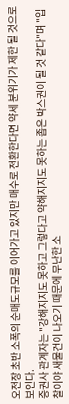오전장 초반 소폭의 순매도규모를 이어가고 있지만 매수로 전환한다면 약세 분위기가 제한 될 것으로 보인다.
증권사 관계자는 "강해지지도 못하고 그렇다고 약해지지도 못하는 좁은 박스권이 될 것 같다"며 "입찰이야 새물건이 나오기 때문에 무난한 소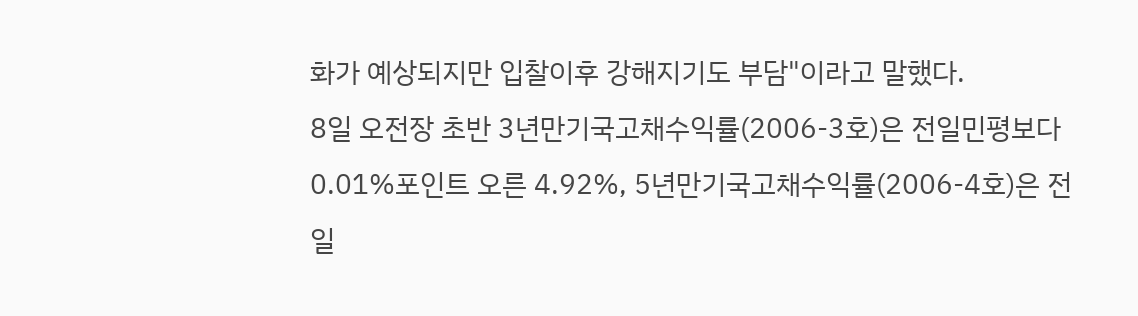화가 예상되지만 입찰이후 강해지기도 부담"이라고 말했다.
8일 오전장 초반 3년만기국고채수익률(2006-3호)은 전일민평보다 0.01%포인트 오른 4.92%, 5년만기국고채수익률(2006-4호)은 전일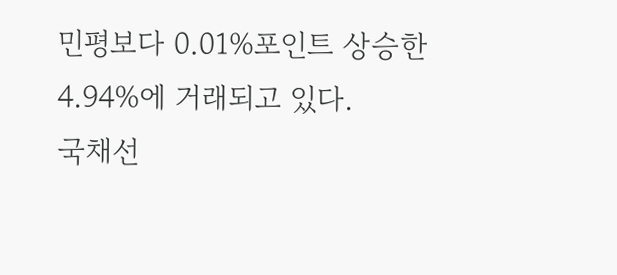민평보다 0.01%포인트 상승한 4.94%에 거래되고 있다.
국채선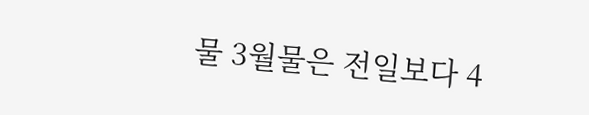물 3월물은 전일보다 4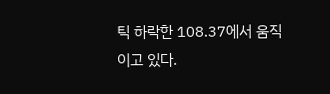틱 하락한 108.37에서 움직이고 있다.